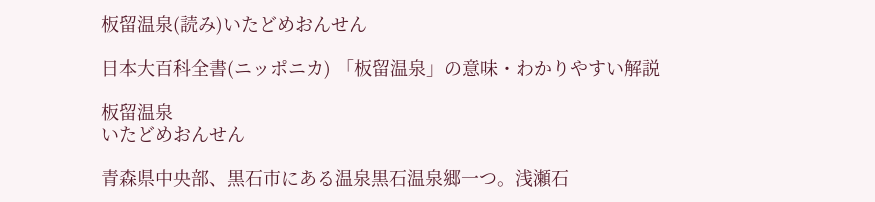板留温泉(読み)いたどめおんせん

日本大百科全書(ニッポニカ) 「板留温泉」の意味・わかりやすい解説

板留温泉
いたどめおんせん

青森県中央部、黒石市にある温泉黒石温泉郷一つ。浅瀬石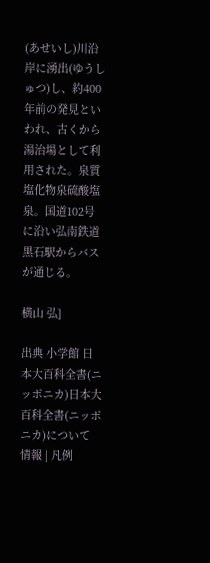(あせいし)川沿岸に湧出(ゆうしゅつ)し、約400年前の発見といわれ、古くから湯治場として利用された。泉質塩化物泉硫酸塩泉。国道102号に沿い弘南鉄道黒石駅からバスが通じる。

横山 弘]

出典 小学館 日本大百科全書(ニッポニカ)日本大百科全書(ニッポニカ)について 情報 | 凡例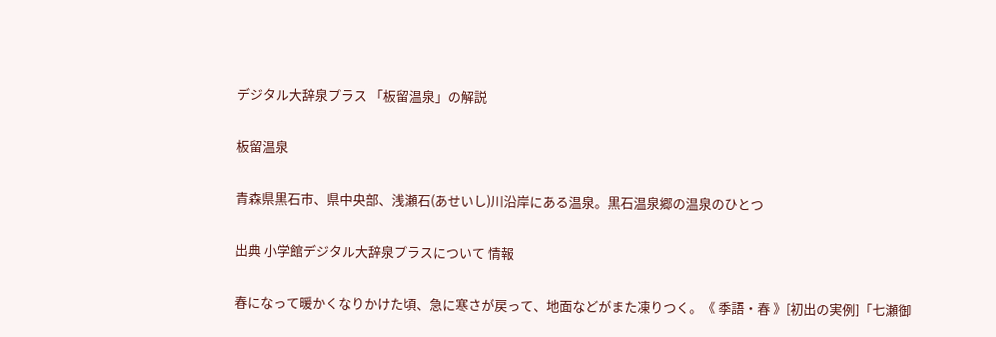デジタル大辞泉プラス 「板留温泉」の解説

板留温泉

青森県黒石市、県中央部、浅瀬石(あせいし)川沿岸にある温泉。黒石温泉郷の温泉のひとつ

出典 小学館デジタル大辞泉プラスについて 情報

春になって暖かくなりかけた頃、急に寒さが戻って、地面などがまた凍りつく。《 季語・春 》[初出の実例]「七瀬御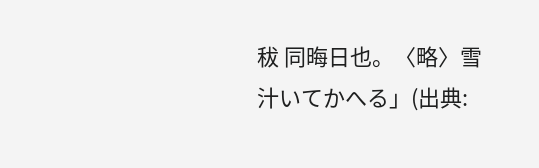秡 同晦日也。〈略〉雪汁いてかへる」(出典: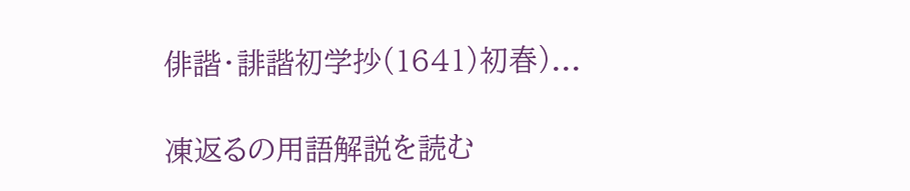俳諧・誹諧初学抄(1641)初春)...

凍返るの用語解説を読む